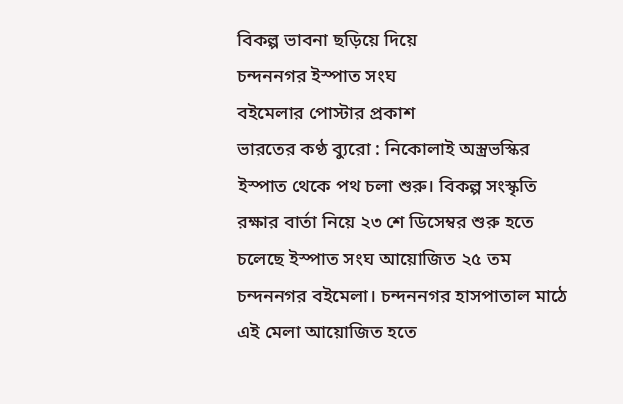বিকল্প ভাবনা ছড়িয়ে দিয়ে
চন্দননগর ইস্পাত সংঘ
বইমেলার পোস্টার প্রকাশ
ভারতের কণ্ঠ ব্যুরো : নিকোলাই অস্ত্রভস্কির ইস্পাত থেকে পথ চলা শুরু। বিকল্প সংস্কৃতি রক্ষার বার্তা নিয়ে ২৩ শে ডিসেম্বর শুরু হতে চলেছে ইস্পাত সংঘ আয়োজিত ২৫ তম চন্দননগর বইমেলা। চন্দননগর হাসপাতাল মাঠে এই মেলা আয়োজিত হতে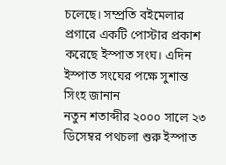চলেছে। সম্প্রতি বইমেলার প্রগারে একটি পোস্টার প্রকাশ করেছে ইস্পাত সংঘ। এদিন ইস্পাত সংঘের পক্ষে সুশান্ত সিংহ জানান
নতুন শতাব্দীর ২০০০ সালে ২৩ ডিসেম্বর পথচলা শুরু ইস্পাত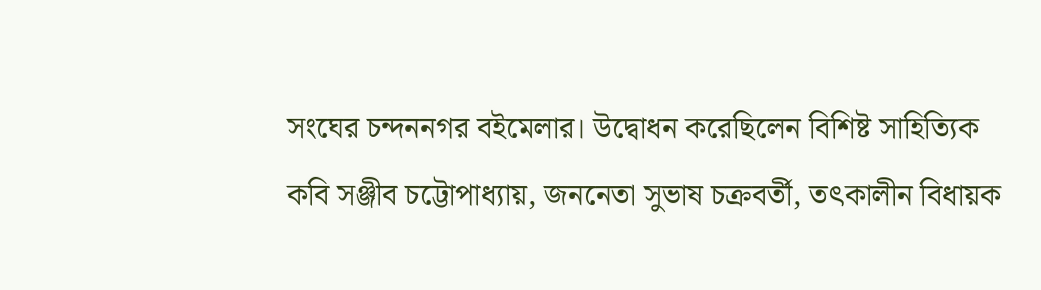সংঘের চন্দননগর বইমেলার। উদ্বোধন করেছিলেন বিশিষ্ট সাহিত্যিক কবি সঞ্জীব চট্টোপাধ্যায়, জননেতা সুভাষ চক্রবর্তী, তৎকালীন বিধায়ক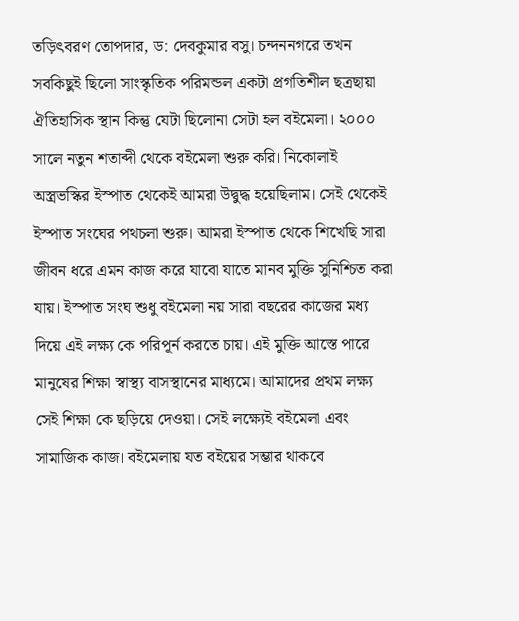তড়িৎবরণ তোপদার, ড: দেবকুমার বসু। চন্দননগরে তখন সবকিছুই ছিলো সাংস্কৃতিক পরিমন্ডল একটা প্রগতিশীল ছত্রছায়া ঐতিহাসিক স্থান কিন্তু যেটা ছিলোনা সেটা হল বইমেলা। ২০০০ সালে নতুন শতাব্দী থেকে বইমেলা শুরু করি। নিকোলাই অস্ত্রভস্কির ইস্পাত থেকেই আমরা উদ্বুদ্ধ হয়েছিলাম। সেই থেকেই ইস্পাত সংঘের পথচলা শুরু। আমরা ইস্পাত থেকে শিখেছি সারা জীবন ধরে এমন কাজ করে যাবো যাতে মানব মুক্তি সুনিশ্চিত করা যায়। ইস্পাত সংঘ শুধু বইমেলা নয় সারা বছরের কাজের মধ্য দিয়ে এই লক্ষ্য কে পরিপূর্ন করতে চায়। এই মুক্তি আস্তে পারে মানুষের শিক্ষা স্বাস্থ্য বাসস্থানের মাধ্যমে। আমাদের প্রথম লক্ষ্য সেই শিক্ষা কে ছড়িয়ে দেওয়া। সেই লক্ষ্যেই বইমেলা এবং সামাজিক কাজ। বইমেলায় যত বইয়ের সম্ভার থাকবে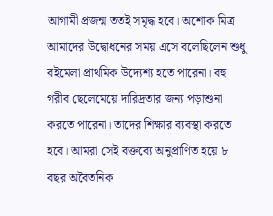আগামী প্রজন্ম ততই সমৃদ্ধ হবে। অশোক মিত্র আমাদের উদ্বোধনের সময় এসে বলেছিলেন শুধু বইমেলা প্রাথমিক উদ্যেশ্য হতে পারেনা। বহু গরীব ছেলেমেয়ে দারিদ্রতার জন্য পড়াশুনা করতে পারেনা। তাদের শিক্ষার ব্যবস্থা করতে হবে। আমরা সেই বক্তব্যে অনুপ্রাণিত হয়ে ৮ বছর অবৈতনিক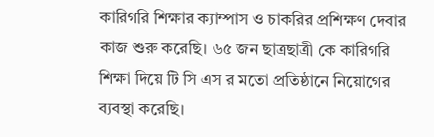কারিগরি শিক্ষার ক্যাম্পাস ও চাকরির প্রশিক্ষণ দেবার কাজ শুরু করেছি। ৬৫ জন ছাত্রছাত্রী কে কারিগরি শিক্ষা দিয়ে টি সি এস র মতো প্রতিষ্ঠানে নিয়োগের ব্যবস্থা করেছি।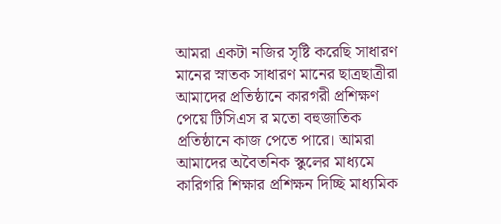আমরা একটা নজির সৃষ্টি করেছি সাধারণ মানের স্নাতক সাধারণ মানের ছাত্রছাত্রীরা আমাদের প্রতিষ্ঠানে কারগরী প্রশিক্ষণ পেয়ে টিসিএস র মতো বহুজাতিক প্রতিষ্ঠানে কাজ পেতে পারে। আমরা আমাদের অবৈতনিক স্কুলের মাধ্যমে কারিগরি শিক্ষার প্রশিক্ষন দিচ্ছি মাধ্যমিক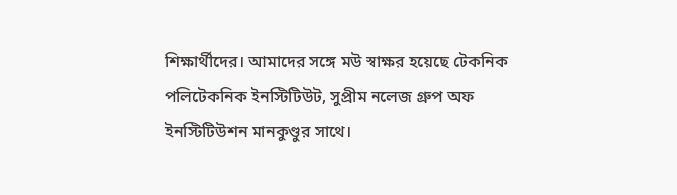শিক্ষার্থীদের। আমাদের সঙ্গে মউ স্বাক্ষর হয়েছে টেকনিক পলিটেকনিক ইনস্টিটিউট, সুপ্রীম নলেজ গ্ৰুপ অফ ইনস্টিটিউশন মানকুণ্ডুর সাথে।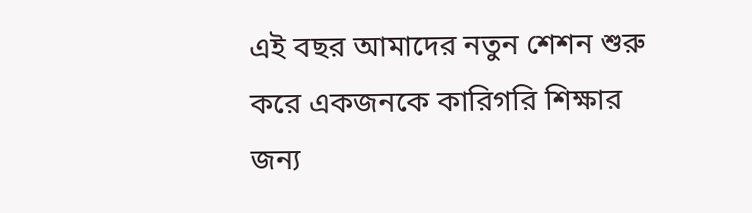এই বছর আমাদের নতুন শেশন শুরু করে একজনকে কারিগরি শিক্ষার জন্য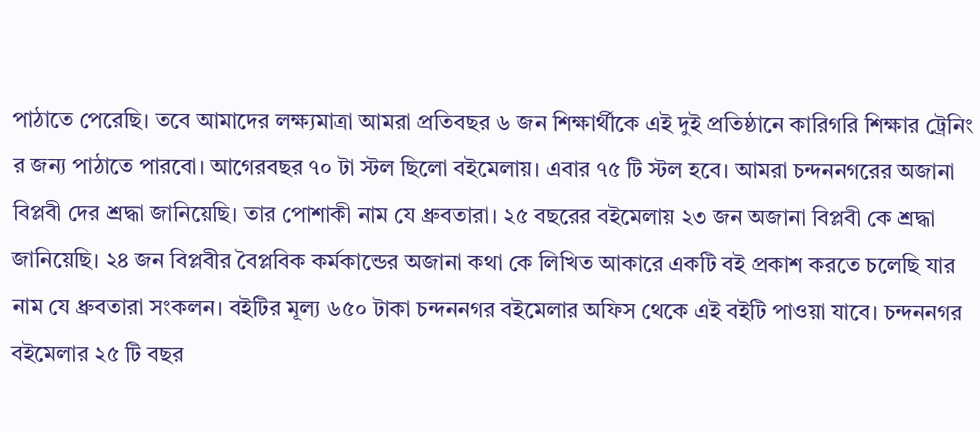পাঠাতে পেরেছি। তবে আমাদের লক্ষ্যমাত্রা আমরা প্রতিবছর ৬ জন শিক্ষার্থীকে এই দুই প্রতিষ্ঠানে কারিগরি শিক্ষার ট্রেনিং র জন্য পাঠাতে পারবো। আগেরবছর ৭০ টা স্টল ছিলো বইমেলায়। এবার ৭৫ টি স্টল হবে। আমরা চন্দননগরের অজানা বিপ্লবী দের শ্রদ্ধা জানিয়েছি। তার পোশাকী নাম যে ধ্রুবতারা। ২৫ বছরের বইমেলায় ২৩ জন অজানা বিপ্লবী কে শ্রদ্ধা জানিয়েছি। ২৪ জন বিপ্লবীর বৈপ্লবিক কর্মকান্ডের অজানা কথা কে লিখিত আকারে একটি বই প্রকাশ করতে চলেছি যার নাম যে ধ্রুবতারা সংকলন। বইটির মূল্য ৬৫০ টাকা চন্দননগর বইমেলার অফিস থেকে এই বইটি পাওয়া যাবে। চন্দননগর বইমেলার ২৫ টি বছর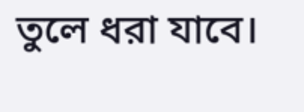তুলে ধরা যাবে।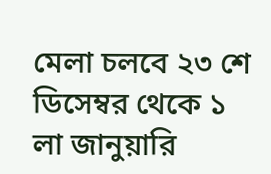মেলা চলবে ২৩ শে ডিসেম্বর থেকে ১ লা জানুয়ারি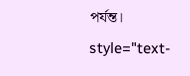পর্যন্ত।
style="text-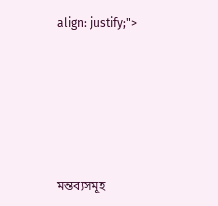align: justify;">








মন্তব্যসমূহ